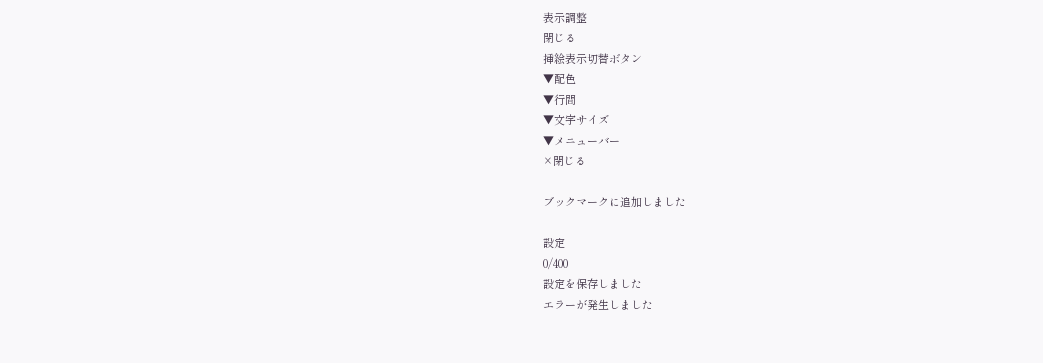表示調整
閉じる
挿絵表示切替ボタン
▼配色
▼行間
▼文字サイズ
▼メニューバー
×閉じる

ブックマークに追加しました

設定
0/400
設定を保存しました
エラーが発生しました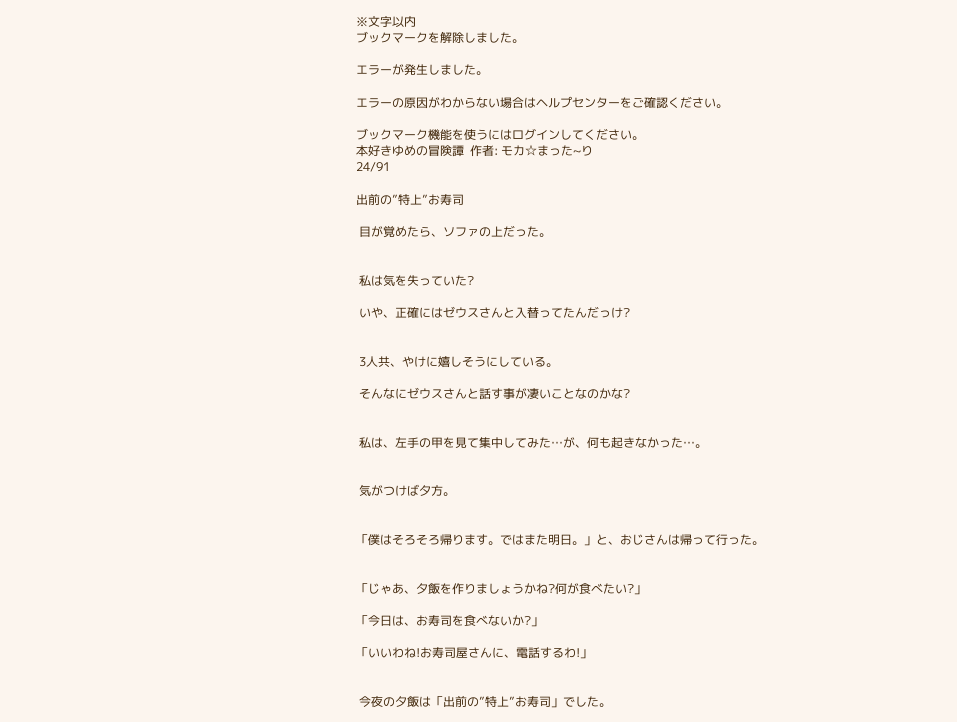※文字以内
ブックマークを解除しました。

エラーが発生しました。

エラーの原因がわからない場合はヘルプセンターをご確認ください。

ブックマーク機能を使うにはログインしてください。
本好きゆめの冒険譚  作者: モカ☆まった~り
24/91

出前の”特上”お寿司

 目が覚めたら、ソファの上だった。


 私は気を失っていた?

 いや、正確にはゼウスさんと入替ってたんだっけ?


 3人共、やけに嬉しそうにしている。

 そんなにゼウスさんと話す事が凄いことなのかな?


 私は、左手の甲を見て集中してみた…が、何も起きなかった…。


 気がつけば夕方。


「僕はそろそろ帰ります。ではまた明日。」と、おじさんは帰って行った。


「じゃあ、夕飯を作りましょうかね?何が食べたい?」

「今日は、お寿司を食べないか?」

「いいわね!お寿司屋さんに、電話するわ!」


 今夜の夕飯は「出前の”特上”お寿司」でした。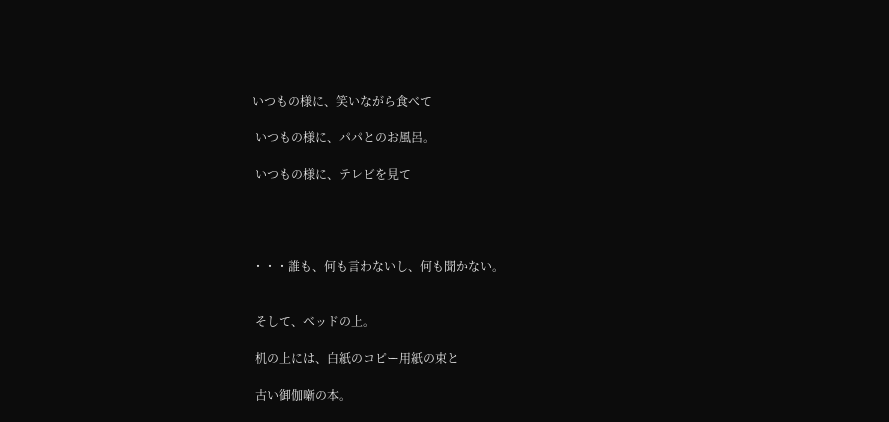いつもの様に、笑いながら食べて

 いつもの様に、パパとのお風呂。

 いつもの様に、テレビを見て




・・・誰も、何も言わないし、何も聞かない。


 そして、ベッドの上。

 机の上には、白紙のコピー用紙の束と

 古い御伽噺の本。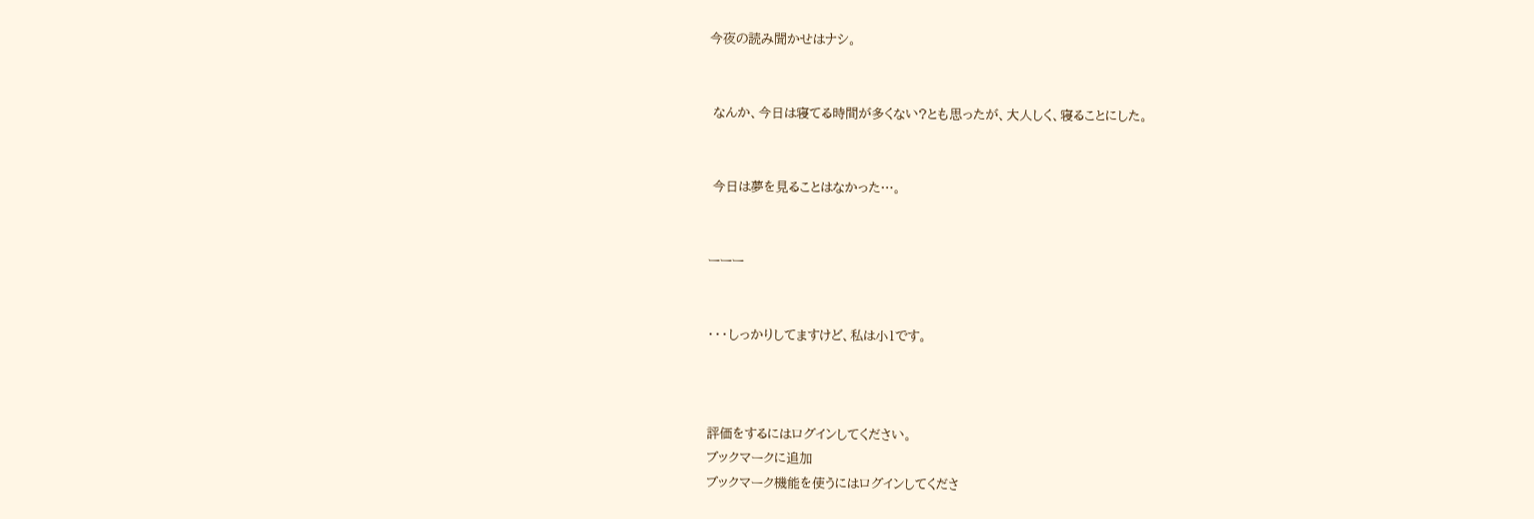今夜の読み聞かせはナシ。


 なんか、今日は寝てる時間が多くない?とも思ったが、大人しく、寝ることにした。


 今日は夢を見ることはなかった…。


ーーー


・・・しっかりしてますけど、私は小1です。



評価をするにはログインしてください。
ブックマークに追加
ブックマーク機能を使うにはログインしてくださ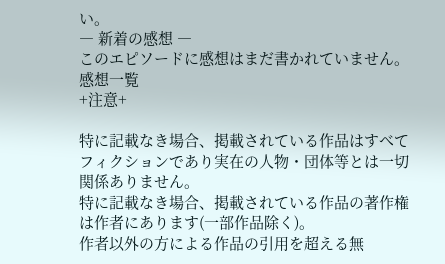い。
― 新着の感想 ―
このエピソードに感想はまだ書かれていません。
感想一覧
+注意+

特に記載なき場合、掲載されている作品はすべてフィクションであり実在の人物・団体等とは一切関係ありません。
特に記載なき場合、掲載されている作品の著作権は作者にあります(一部作品除く)。
作者以外の方による作品の引用を超える無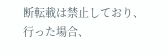断転載は禁止しており、行った場合、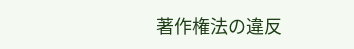著作権法の違反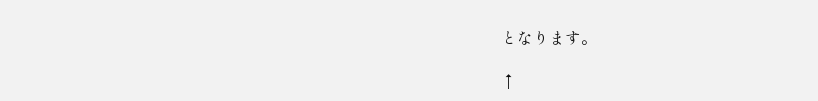となります。

↑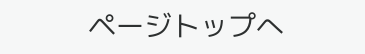ページトップへ